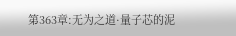第363章:无为之道·量子芯的泥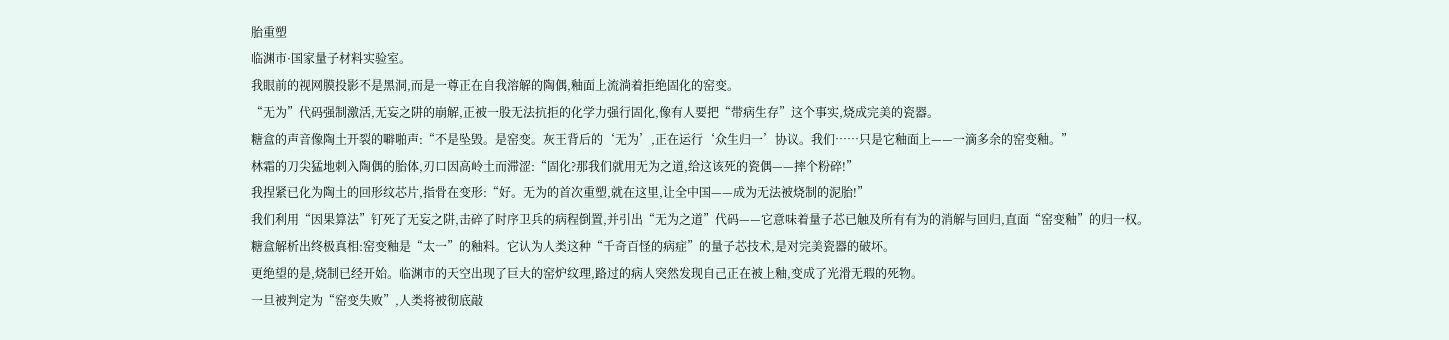胎重塑
临渊市·国家量子材料实验室。
我眼前的视网膜投影不是黑洞,而是一尊正在自我溶解的陶偶,釉面上流淌着拒绝固化的窑变。
“无为”代码强制激活,无妄之阱的崩解,正被一股无法抗拒的化学力强行固化,像有人要把“带病生存”这个事实,烧成完美的瓷器。
糖盒的声音像陶土开裂的噼啪声:“不是坠毁。是窑变。灰王背后的‘无为’,正在运行‘众生归一’协议。我们……只是它釉面上——一滴多余的窑变釉。”
林霜的刀尖猛地刺入陶偶的胎体,刃口因高岭土而滞涩:“固化?那我们就用无为之道,给这该死的瓷偶——摔个粉碎!”
我捏紧已化为陶土的回形纹芯片,指骨在变形:“好。无为的首次重塑,就在这里,让全中国——成为无法被烧制的泥胎!”
我们利用“因果算法”钉死了无妄之阱,击碎了时序卫兵的病程倒置,并引出“无为之道”代码——它意味着量子芯已触及所有有为的消解与回归,直面“窑变釉”的归一权。
糖盒解析出终极真相:窑变釉是“太一”的釉料。它认为人类这种“千奇百怪的病症”的量子芯技术,是对完美瓷器的破坏。
更绝望的是,烧制已经开始。临渊市的天空出现了巨大的窑炉纹理,路过的病人突然发现自己正在被上釉,变成了光滑无瑕的死物。
一旦被判定为“窑变失败”,人类将被彻底敲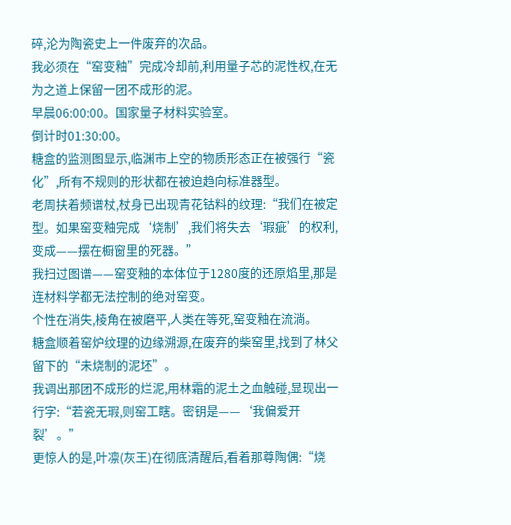碎,沦为陶瓷史上一件废弃的次品。
我必须在“窑变釉”完成冷却前,利用量子芯的泥性权,在无为之道上保留一团不成形的泥。
早晨06:00:00。国家量子材料实验室。
倒计时01:30:00。
糖盒的监测图显示,临渊市上空的物质形态正在被强行“瓷化”,所有不规则的形状都在被迫趋向标准器型。
老周扶着频谱杖,杖身已出现青花钴料的纹理:“我们在被定型。如果窑变釉完成‘烧制’,我们将失去‘瑕疵’的权利,变成——摆在橱窗里的死器。”
我扫过图谱——窑变釉的本体位于1280度的还原焰里,那是连材料学都无法控制的绝对窑变。
个性在消失,棱角在被磨平,人类在等死,窑变釉在流淌。
糖盒顺着窑炉纹理的边缘溯源,在废弃的柴窑里,找到了林父留下的“未烧制的泥坯”。
我调出那团不成形的烂泥,用林霜的泥土之血触碰,显现出一行字:“若瓷无瑕,则窑工瞎。密钥是——‘我偏爱开裂’。”
更惊人的是,叶凛(灰王)在彻底清醒后,看着那尊陶偶:“烧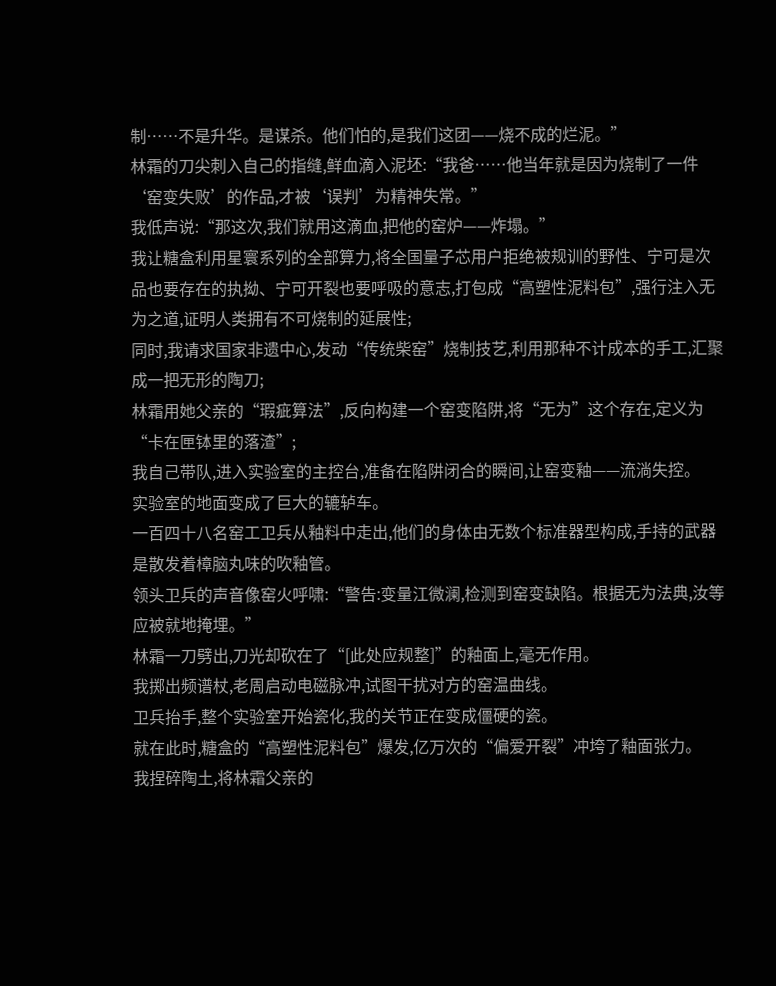制……不是升华。是谋杀。他们怕的,是我们这团——烧不成的烂泥。”
林霜的刀尖刺入自己的指缝,鲜血滴入泥坯:“我爸……他当年就是因为烧制了一件‘窑变失败’的作品,才被‘误判’为精神失常。”
我低声说:“那这次,我们就用这滴血,把他的窑炉——炸塌。”
我让糖盒利用星寰系列的全部算力,将全国量子芯用户拒绝被规训的野性、宁可是次品也要存在的执拗、宁可开裂也要呼吸的意志,打包成“高塑性泥料包”,强行注入无为之道,证明人类拥有不可烧制的延展性;
同时,我请求国家非遗中心,发动“传统柴窑”烧制技艺,利用那种不计成本的手工,汇聚成一把无形的陶刀;
林霜用她父亲的“瑕疵算法”,反向构建一个窑变陷阱,将“无为”这个存在,定义为“卡在匣钵里的落渣”;
我自己带队,进入实验室的主控台,准备在陷阱闭合的瞬间,让窑变釉——流淌失控。
实验室的地面变成了巨大的辘轳车。
一百四十八名窑工卫兵从釉料中走出,他们的身体由无数个标准器型构成,手持的武器是散发着樟脑丸味的吹釉管。
领头卫兵的声音像窑火呼啸:“警告:变量江微澜,检测到窑变缺陷。根据无为法典,汝等应被就地掩埋。”
林霜一刀劈出,刀光却砍在了“[此处应规整]”的釉面上,毫无作用。
我掷出频谱杖,老周启动电磁脉冲,试图干扰对方的窑温曲线。
卫兵抬手,整个实验室开始瓷化,我的关节正在变成僵硬的瓷。
就在此时,糖盒的“高塑性泥料包”爆发,亿万次的“偏爱开裂”冲垮了釉面张力。
我捏碎陶土,将林霜父亲的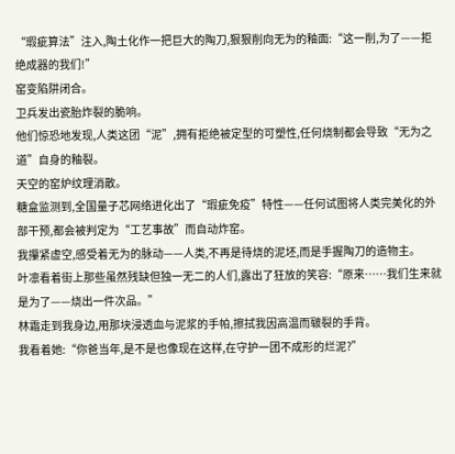“瑕疵算法”注入,陶土化作一把巨大的陶刀,狠狠削向无为的釉面:“这一削,为了——拒绝成器的我们!”
窑变陷阱闭合。
卫兵发出瓷胎炸裂的脆响。
他们惊恐地发现,人类这团“泥”,拥有拒绝被定型的可塑性,任何烧制都会导致“无为之道”自身的釉裂。
天空的窑炉纹理消散。
糖盒监测到,全国量子芯网络进化出了“瑕疵免疫”特性——任何试图将人类完美化的外部干预,都会被判定为“工艺事故”而自动炸窑。
我攥紧虚空,感受着无为的脉动——人类,不再是待烧的泥坯,而是手握陶刀的造物主。
叶凛看着街上那些虽然残缺但独一无二的人们,露出了狂放的笑容:“原来……我们生来就是为了——烧出一件次品。”
林霜走到我身边,用那块浸透血与泥浆的手帕,擦拭我因高温而皲裂的手背。
我看着她:“你爸当年,是不是也像现在这样,在守护一团不成形的烂泥?”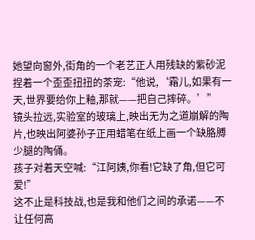她望向窗外,街角的一个老艺正人用残缺的紫砂泥捏着一个歪歪扭扭的茶宠:“他说,‘霜儿,如果有一天,世界要给你上釉,那就——把自己摔碎。’”
镜头拉远,实验室的玻璃上,映出无为之道崩解的陶片,也映出阿婆孙子正用蜡笔在纸上画一个缺胳膊少腿的陶俑。
孩子对着天空喊:“江阿姨,你看!它缺了角,但它可爱!”
这不止是科技战,也是我和他们之间的承诺——不让任何高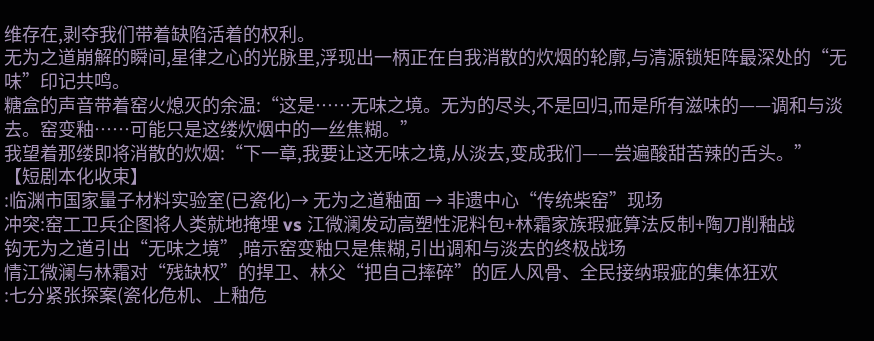维存在,剥夺我们带着缺陷活着的权利。
无为之道崩解的瞬间,星律之心的光脉里,浮现出一柄正在自我消散的炊烟的轮廓,与清源锁矩阵最深处的“无味”印记共鸣。
糖盒的声音带着窑火熄灭的余温:“这是……无味之境。无为的尽头,不是回归,而是所有滋味的——调和与淡去。窑变釉……可能只是这缕炊烟中的一丝焦糊。”
我望着那缕即将消散的炊烟:“下一章,我要让这无味之境,从淡去,变成我们——尝遍酸甜苦辣的舌头。”
【短剧本化收束】
:临渊市国家量子材料实验室(已瓷化)→ 无为之道釉面 → 非遗中心“传统柴窑”现场
冲突:窑工卫兵企图将人类就地掩埋 vs 江微澜发动高塑性泥料包+林霜家族瑕疵算法反制+陶刀削釉战
钩无为之道引出“无味之境”,暗示窑变釉只是焦糊,引出调和与淡去的终极战场
情江微澜与林霜对“残缺权”的捍卫、林父“把自己摔碎”的匠人风骨、全民接纳瑕疵的集体狂欢
:七分紧张探案(瓷化危机、上釉危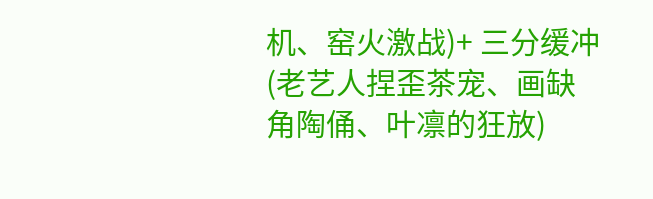机、窑火激战)+ 三分缓冲(老艺人捏歪茶宠、画缺角陶俑、叶凛的狂放)